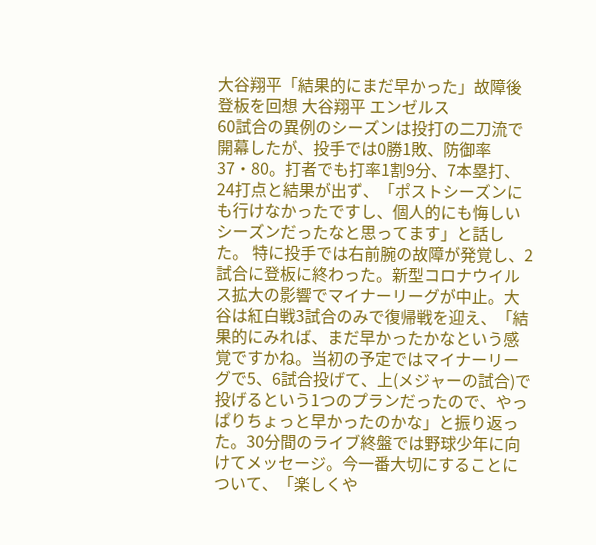大谷翔平「結果的にまだ早かった」故障後登板を回想 大谷翔平 エンゼルス
60試合の異例のシーズンは投打の二刀流で開幕したが、投手では0勝1敗、防御率37・80。打者でも打率1割9分、7本塁打、24打点と結果が出ず、「ポストシーズンにも行けなかったですし、個人的にも悔しいシーズンだったなと思ってます」と話した。 特に投手では右前腕の故障が発覚し、2試合に登板に終わった。新型コロナウイルス拡大の影響でマイナーリーグが中止。大谷は紅白戦3試合のみで復帰戦を迎え、「結果的にみれば、まだ早かったかなという感覚ですかね。当初の予定ではマイナーリーグで5、6試合投げて、上(メジャーの試合)で投げるという1つのプランだったので、やっぱりちょっと早かったのかな」と振り返った。30分間のライブ終盤では野球少年に向けてメッセージ。今一番大切にすることについて、「楽しくや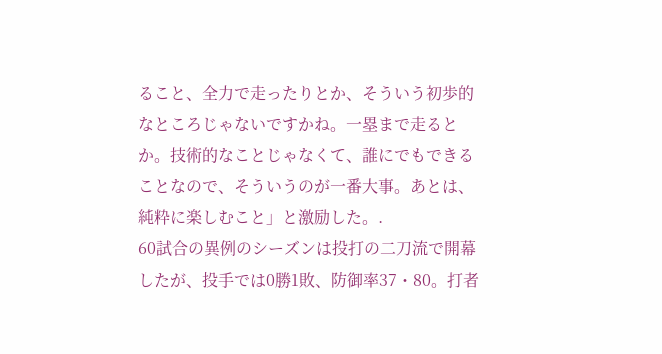ること、全力で走ったりとか、そういう初歩的なところじゃないですかね。一塁まで走るとか。技術的なことじゃなくて、誰にでもできることなので、そういうのが一番大事。あとは、純粋に楽しむこと」と激励した。.
60試合の異例のシーズンは投打の二刀流で開幕したが、投手では0勝1敗、防御率37・80。打者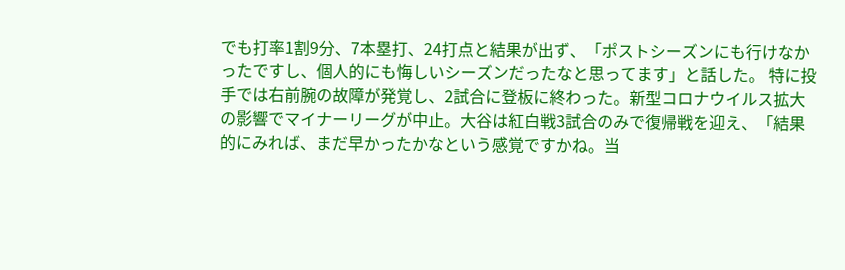でも打率1割9分、7本塁打、24打点と結果が出ず、「ポストシーズンにも行けなかったですし、個人的にも悔しいシーズンだったなと思ってます」と話した。 特に投手では右前腕の故障が発覚し、2試合に登板に終わった。新型コロナウイルス拡大の影響でマイナーリーグが中止。大谷は紅白戦3試合のみで復帰戦を迎え、「結果的にみれば、まだ早かったかなという感覚ですかね。当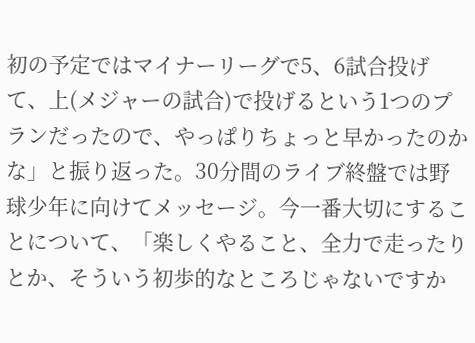初の予定ではマイナーリーグで5、6試合投げて、上(メジャーの試合)で投げるという1つのプランだったので、やっぱりちょっと早かったのかな」と振り返った。30分間のライブ終盤では野球少年に向けてメッセージ。今一番大切にすることについて、「楽しくやること、全力で走ったりとか、そういう初歩的なところじゃないですか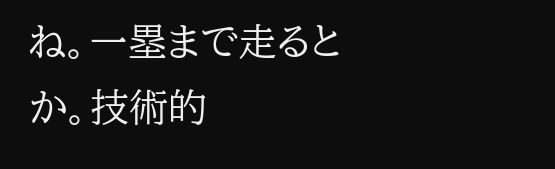ね。一塁まで走るとか。技術的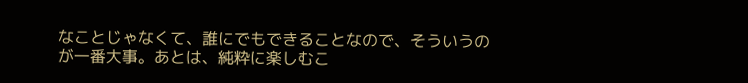なことじゃなくて、誰にでもできることなので、そういうのが一番大事。あとは、純粋に楽しむこ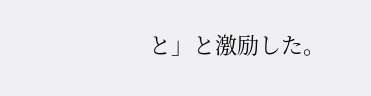と」と激励した。